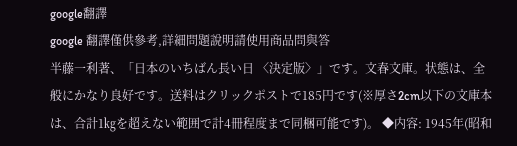google翻譯
google 翻譯僅供參考,詳細問題說明請使用商品問與答
半藤一利著、「日本のいちばん長い日 〈決定版〉」です。文春文庫。状態は、全般にかなり良好です。送料はクリックポストで185円です(※厚さ2cm以下の文庫本は、合計1㎏を超えない範囲で計4冊程度まで同梱可能です)。 ◆内容: 1945年(昭和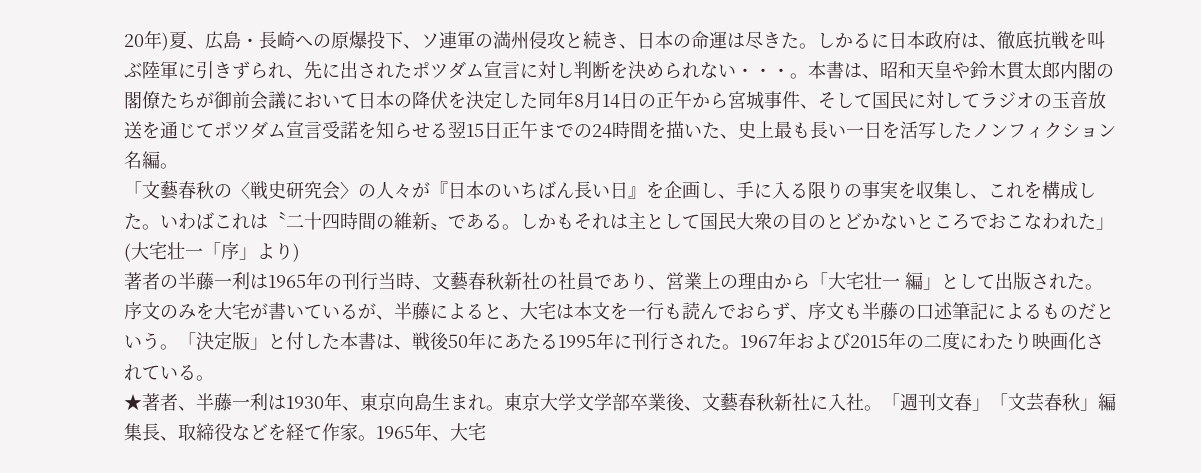20年)夏、広島・長崎への原爆投下、ソ連軍の満州侵攻と続き、日本の命運は尽きた。しかるに日本政府は、徹底抗戦を叫ぶ陸軍に引きずられ、先に出されたポツダム宣言に対し判断を決められない・・・。本書は、昭和天皇や鈴木貫太郎内閣の閣僚たちが御前会議において日本の降伏を決定した同年8月14日の正午から宮城事件、そして国民に対してラジオの玉音放送を通じてポツダム宣言受諾を知らせる翌15日正午までの24時間を描いた、史上最も長い一日を活写したノンフィクション名編。
「文藝春秋の〈戦史研究会〉の人々が『日本のいちばん長い日』を企画し、手に入る限りの事実を収集し、これを構成した。いわばこれは〝二十四時間の維新〟である。しかもそれは主として国民大衆の目のとどかないところでおこなわれた」(大宅壮一「序」より)
著者の半藤一利は1965年の刊行当時、文藝春秋新社の社員であり、営業上の理由から「大宅壮一 編」として出版された。序文のみを大宅が書いているが、半藤によると、大宅は本文を一行も読んでおらず、序文も半藤の口述筆記によるものだという。「決定版」と付した本書は、戦後50年にあたる1995年に刊行された。1967年および2015年の二度にわたり映画化されている。
★著者、半藤一利は1930年、東京向島生まれ。東京大学文学部卒業後、文藝春秋新社に入社。「週刊文春」「文芸春秋」編集長、取締役などを経て作家。1965年、大宅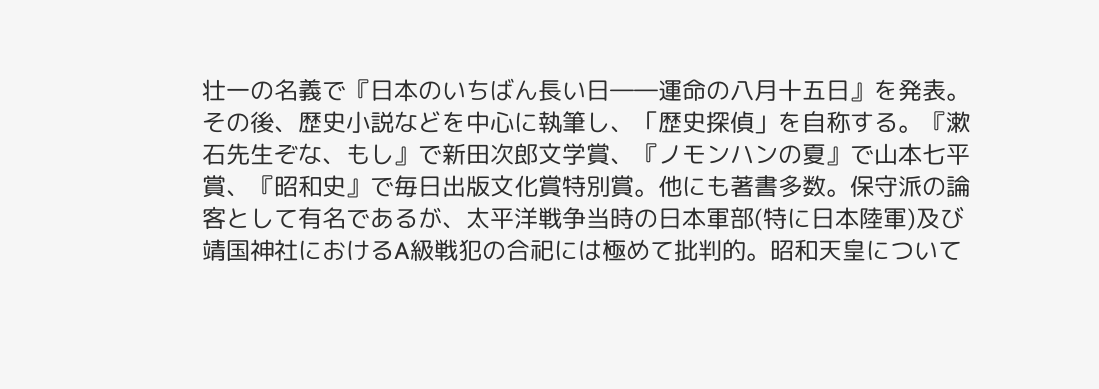壮一の名義で『日本のいちばん長い日――運命の八月十五日』を発表。その後、歴史小説などを中心に執筆し、「歴史探偵」を自称する。『漱石先生ぞな、もし』で新田次郎文学賞、『ノモンハンの夏』で山本七平賞、『昭和史』で毎日出版文化賞特別賞。他にも著書多数。保守派の論客として有名であるが、太平洋戦争当時の日本軍部(特に日本陸軍)及び靖国神社におけるA級戦犯の合祀には極めて批判的。昭和天皇について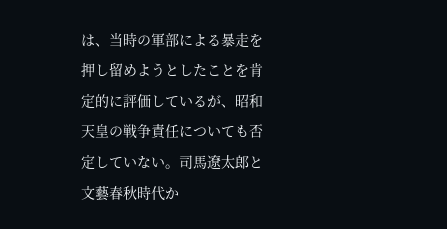は、当時の軍部による暴走を押し留めようとしたことを肯定的に評価しているが、昭和天皇の戦争責任についても否定していない。司馬遼太郎と文藝春秋時代か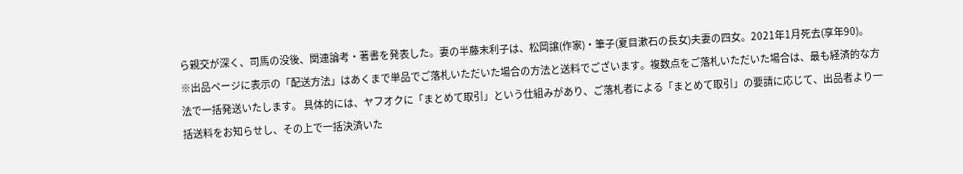ら親交が深く、司馬の没後、関連論考・著書を発表した。妻の半藤末利子は、松岡譲(作家)・筆子(夏目漱石の長女)夫妻の四女。2021年1月死去(享年90)。
※出品ページに表示の「配送方法」はあくまで単品でご落札いただいた場合の方法と送料でございます。複数点をご落札いただいた場合は、最も経済的な方法で一括発送いたします。 具体的には、ヤフオクに「まとめて取引」という仕組みがあり、ご落札者による「まとめて取引」の要請に応じて、出品者より一括送料をお知らせし、その上で一括決済いた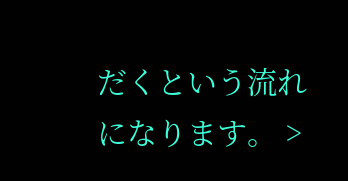だくという流れになります。 >